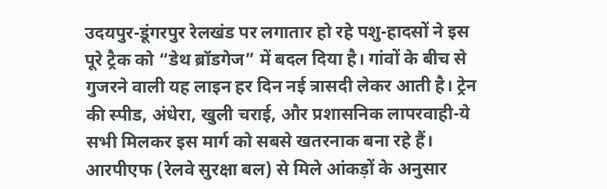उदयपुर-डूंगरपुर रेलखंड पर लगातार हो रहे पशु-हादसों ने इस पूरे ट्रैक को “डेथ ब्रॉडगेज” में बदल दिया है। गांवों के बीच से गुजरने वाली यह लाइन हर दिन नई त्रासदी लेकर आती है। ट्रेन की स्पीड, अंधेरा, खुली चराई, और प्रशासनिक लापरवाही-ये सभी मिलकर इस मार्ग को सबसे खतरनाक बना रहे हैं। आरपीएफ (रेलवे सुरक्षा बल) से मिले आंकड़ों के अनुसार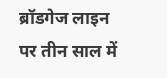ब्रॉडगेज लाइन पर तीन साल में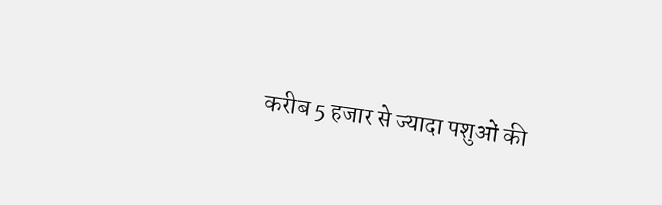करीब 5 हजार से ज्यादा पशुओं की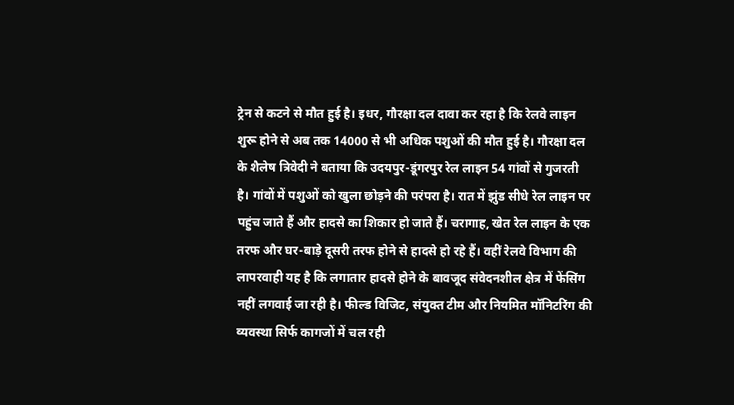ट्रेन से कटने से मौत हुई है। इधर, गौरक्षा दल दावा कर रहा है कि रेलवे लाइन शुरू होने से अब तक 14000 से भी अधिक पशुओं की मौत हुई है। गौरक्षा दल के शैलेष त्रिवेदी ने बताया कि उदयपुर-डूंगरपुर रेल लाइन 54 गांवों से गुजरती है। गांवों में पशुओं को खुला छोड़ने की परंपरा है। रात में झुंड सीधे रेल लाइन पर पहुंच जाते हैं और हादसे का शिकार हो जाते हैं। चरागाह, खेत रेल लाइन के एक तरफ और घर-बाड़े दूसरी तरफ होने से हादसे हो रहे हैं। वहीं रेलवे विभाग की लापरवाही यह है कि लगातार हादसे होने के बावजूद संवेदनशील क्षेत्र में फेंसिंग नहीं लगवाई जा रही है। फील्ड विजिट, संयुक्त टीम और नियमित मॉनिटरिंग की व्यवस्था सिर्फ कागजों में चल रही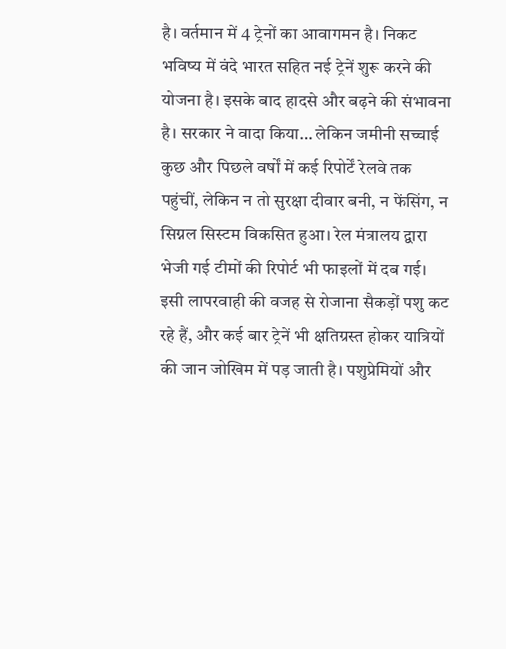है। वर्तमान में 4 ट्रेनों का आवागमन है। निकट भविष्य में वंदे भारत सहित नई ट्रेनें शुरू करने की योजना है। इसके बाद हादसे और बढ़ने की संभावना है। सरकार ने वादा किया… लेकिन जमीनी सच्चाई कुछ और पिछले वर्षों में कई रिपोर्टें रेलवे तक पहुंचीं, लेकिन न तो सुरक्षा दीवार बनी, न फेंसिंग, न सिग्नल सिस्टम विकसित हुआ। रेल मंत्रालय द्वारा भेजी गई टीमों की रिपोर्ट भी फाइलों में दब गई। इसी लापरवाही की वजह से रोजाना सैकड़ों पशु कट रहे हैं, और कई बार ट्रेनें भी क्षतिग्रस्त होकर यात्रियों की जान जोखिम में पड़ जाती है। पशुप्रेमियों और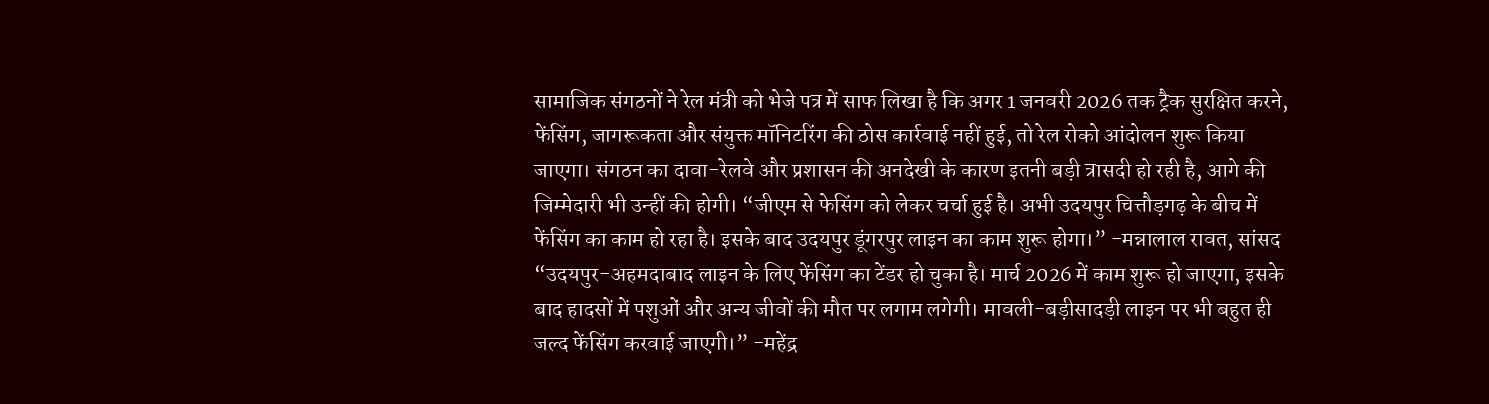सामाजिक संगठनों ने रेल मंत्री को भेजे पत्र में साफ लिखा है कि अगर 1 जनवरी 2026 तक ट्रैक सुरक्षित करने, फेंसिंग, जागरूकता और संयुक्त मॉनिटरिंग की ठोस कार्रवाई नहीं हुई, तो रेल रोको आंदोलन शुरू किया जाएगा। संगठन का दावा-रेलवे और प्रशासन की अनदेखी के कारण इतनी बड़ी त्रासदी हो रही है, आगे की जिम्मेदारी भी उन्हीं की होगी। “जीएम से फेसिंग को लेकर चर्चा हुई है। अभी उदयपुर चित्तौड़गढ़ के बीच में फेंसिंग का काम हो रहा है। इसके बाद उदयपुर डूंगरपुर लाइन का काम शुरू होगा।” -मन्नालाल रावत, सांसद “उदयपुर-अहमदाबाद लाइन के लिए फेंसिंग का टेंडर हो चुका है। मार्च 2026 में काम शुरू हो जाएगा, इसके बाद हादसों में पशुओं और अन्य जीवों की मौत पर लगाम लगेगी। मावली-बड़ीसादड़ी लाइन पर भी बहुत ही जल्द फेंसिंग करवाई जाएगी।” -महेंद्र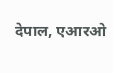देपाल, एआरओ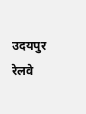उदयपुर रेलवे